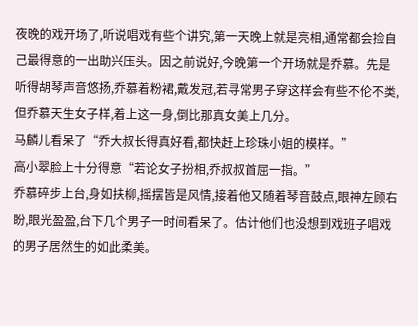夜晚的戏开场了,听说唱戏有些个讲究,第一天晚上就是亮相,通常都会捡自己最得意的一出助兴压头。因之前说好,今晚第一个开场就是乔慕。先是听得胡琴声音悠扬,乔慕着粉裙,戴发冠,若寻常男子穿这样会有些不伦不类,但乔慕天生女子样,着上这一身,倒比那真女美上几分。
马麟儿看呆了“乔大叔长得真好看,都快赶上珍珠小姐的模样。”
高小翠脸上十分得意“若论女子扮相,乔叔叔首屈一指。”
乔慕碎步上台,身如扶柳,摇摆皆是风情,接着他又随着琴音鼓点,眼神左顾右盼,眼光盈盈,台下几个男子一时间看呆了。估计他们也没想到戏班子唱戏的男子居然生的如此柔美。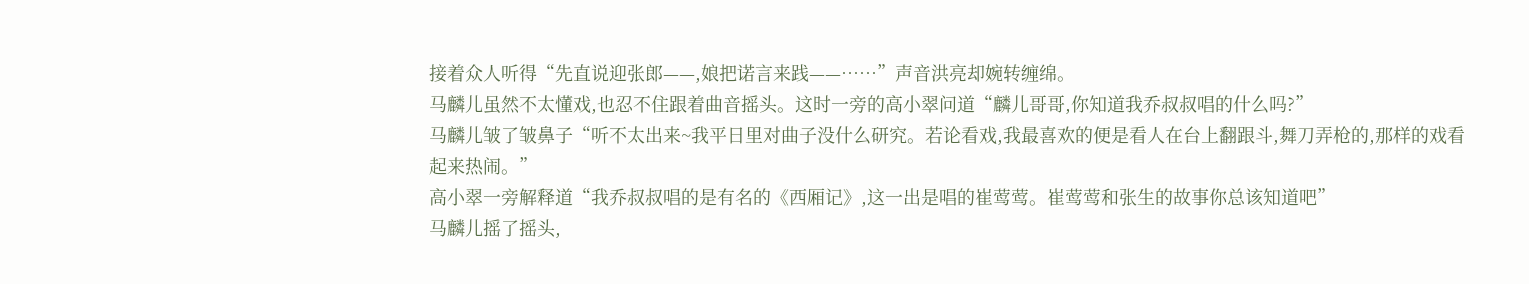接着众人听得“先直说迎张郎——,娘把诺言来践——……”声音洪亮却婉转缠绵。
马麟儿虽然不太懂戏,也忍不住跟着曲音摇头。这时一旁的高小翠问道“麟儿哥哥,你知道我乔叔叔唱的什么吗?”
马麟儿皱了皱鼻子“听不太出来~我平日里对曲子没什么研究。若论看戏,我最喜欢的便是看人在台上翻跟斗,舞刀弄枪的,那样的戏看起来热闹。”
高小翠一旁解释道“我乔叔叔唱的是有名的《西厢记》,这一出是唱的崔莺莺。崔莺莺和张生的故事你总该知道吧”
马麟儿摇了摇头,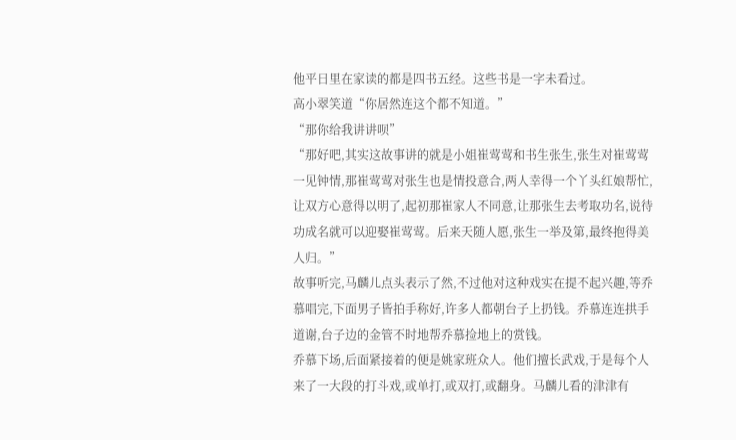他平日里在家读的都是四书五经。这些书是一字未看过。
高小翠笑道“你居然连这个都不知道。”
“那你给我讲讲呗”
“那好吧,其实这故事讲的就是小姐崔莺莺和书生张生,张生对崔莺莺一见钟情,那崔莺莺对张生也是情投意合,两人幸得一个丫头红娘帮忙,让双方心意得以明了,起初那崔家人不同意,让那张生去考取功名,说待功成名就可以迎娶崔莺莺。后来天随人愿,张生一举及第,最终抱得美人归。”
故事听完,马麟儿点头表示了然,不过他对这种戏实在提不起兴趣,等乔慕唱完,下面男子皆拍手称好,许多人都朝台子上扔钱。乔慕连连拱手道谢,台子边的金管不时地帮乔慕捡地上的赏钱。
乔慕下场,后面紧接着的便是姚家班众人。他们擅长武戏,于是每个人来了一大段的打斗戏,或单打,或双打,或翻身。马麟儿看的津津有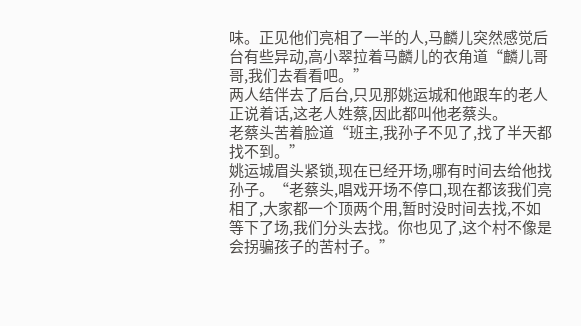味。正见他们亮相了一半的人,马麟儿突然感觉后台有些异动,高小翠拉着马麟儿的衣角道“麟儿哥哥,我们去看看吧。”
两人结伴去了后台,只见那姚运城和他跟车的老人正说着话,这老人姓蔡,因此都叫他老蔡头。
老蔡头苦着脸道“班主,我孙子不见了,找了半天都找不到。”
姚运城眉头紧锁,现在已经开场,哪有时间去给他找孙子。“老蔡头,唱戏开场不停口,现在都该我们亮相了,大家都一个顶两个用,暂时没时间去找,不如等下了场,我们分头去找。你也见了,这个村不像是会拐骗孩子的苦村子。”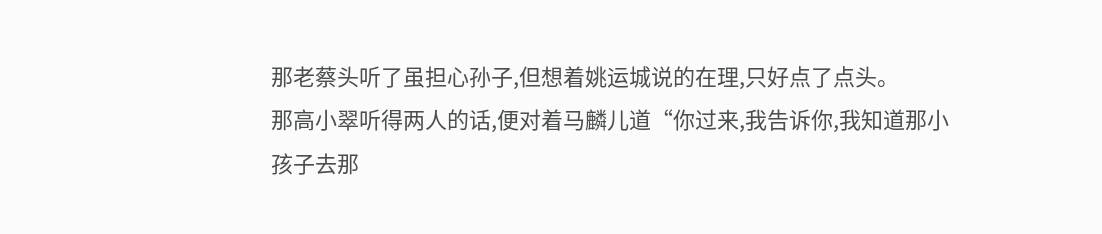那老蔡头听了虽担心孙子,但想着姚运城说的在理,只好点了点头。
那高小翠听得两人的话,便对着马麟儿道“你过来,我告诉你,我知道那小孩子去那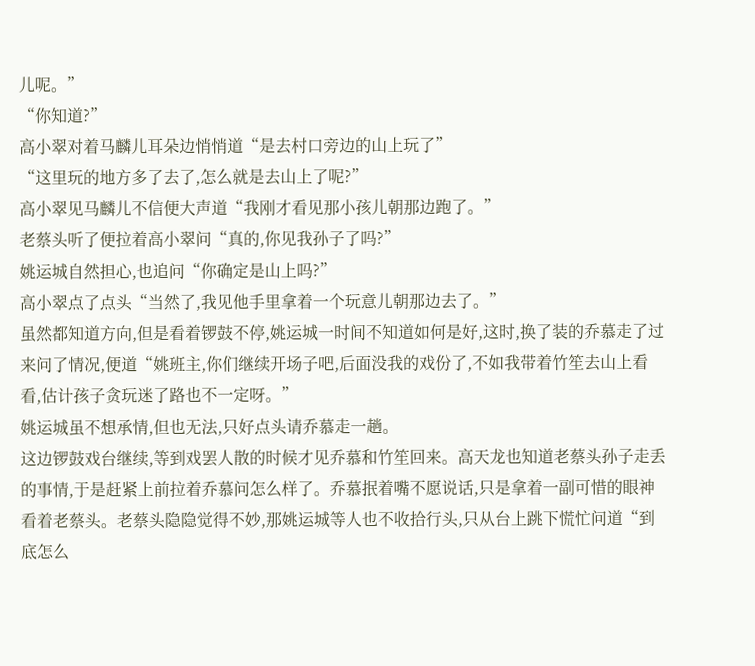儿呢。”
“你知道?”
高小翠对着马麟儿耳朵边悄悄道“是去村口旁边的山上玩了”
“这里玩的地方多了去了,怎么就是去山上了呢?”
高小翠见马麟儿不信便大声道“我刚才看见那小孩儿朝那边跑了。”
老蔡头听了便拉着高小翠问“真的,你见我孙子了吗?”
姚运城自然担心,也追问“你确定是山上吗?”
高小翠点了点头“当然了,我见他手里拿着一个玩意儿朝那边去了。”
虽然都知道方向,但是看着锣鼓不停,姚运城一时间不知道如何是好,这时,换了装的乔慕走了过来问了情况,便道“姚班主,你们继续开场子吧,后面没我的戏份了,不如我带着竹笙去山上看看,估计孩子贪玩迷了路也不一定呀。”
姚运城虽不想承情,但也无法,只好点头请乔慕走一趟。
这边锣鼓戏台继续,等到戏罢人散的时候才见乔慕和竹笙回来。高天龙也知道老蔡头孙子走丢的事情,于是赶紧上前拉着乔慕问怎么样了。乔慕抿着嘴不愿说话,只是拿着一副可惜的眼神看着老蔡头。老蔡头隐隐觉得不妙,那姚运城等人也不收拾行头,只从台上跳下慌忙问道“到底怎么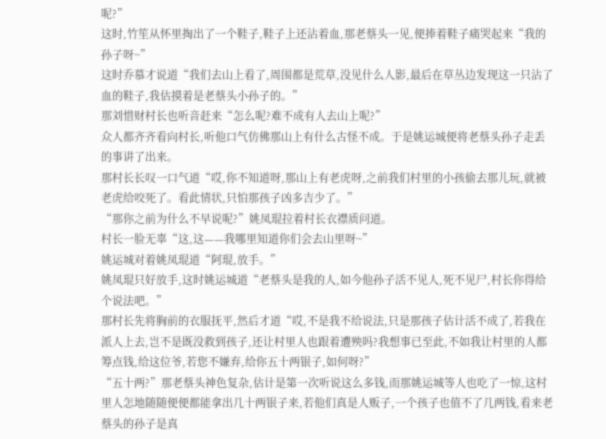呢?”
这时,竹笙从怀里掏出了一个鞋子,鞋子上还沾着血,那老蔡头一见,便捧着鞋子痛哭起来“我的孙子呀~”
这时乔慕才说道“我们去山上看了,周围都是荒草,没见什么人影,最后在草丛边发现这一只沾了血的鞋子,我估摸着是老蔡头小孙子的。”
那刘惜财村长也听音赶来“怎么呢?难不成有人去山上呢?”
众人都齐齐看向村长,听他口气仿佛那山上有什么古怪不成。于是姚运城便将老蔡头孙子走丢的事讲了出来。
那村长长叹一口气道“哎,你不知道呀,那山上有老虎呀,之前我们村里的小孩偷去那儿玩,就被老虎给咬死了。看此情状,只怕那孩子凶多吉少了。”
“那你之前为什么不早说呢?”姚凤琨拉着村长衣襟质问道。
村长一脸无辜“这,这——我哪里知道你们会去山里呀~”
姚运城对着姚凤琨道“阿琨,放手。”
姚凤琨只好放手,这时姚运城道“老蔡头是我的人,如今他孙子活不见人,死不见尸,村长你得给个说法吧。”
那村长先将胸前的衣服抚平,然后才道“哎,不是我不给说法,只是那孩子估计活不成了,若我在派人上去,岂不是既没救到孩子,还让村里人也跟着遭殃吗?我想事已至此,不如我让村里的人都筹点钱,给这位爷,若您不嫌弃,给你五十两银子,如何呀?”
“五十两?”那老蔡头神色复杂,估计是第一次听说这么多钱,而那姚运城等人也吃了一惊,这村里人怎地随随便便都能拿出几十两银子来,若他们真是人贩子,一个孩子也值不了几两钱,看来老蔡头的孙子是真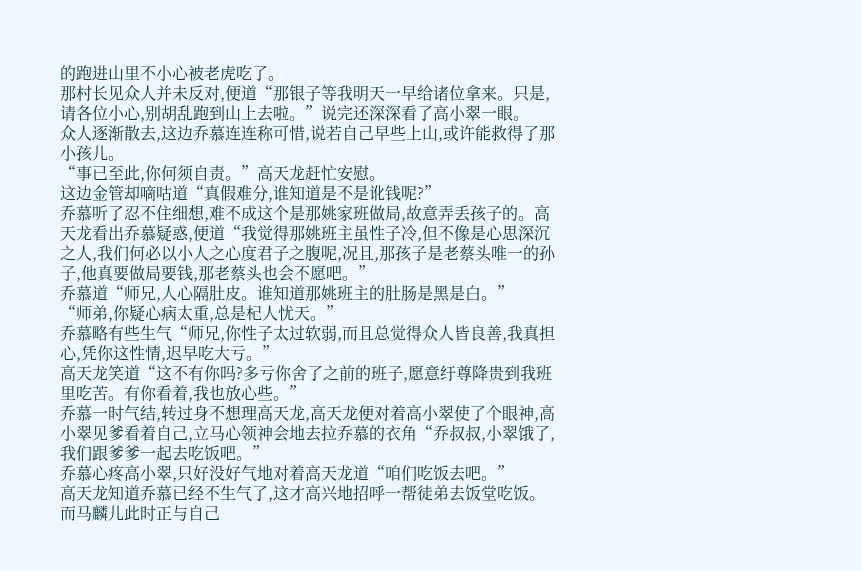的跑进山里不小心被老虎吃了。
那村长见众人并未反对,便道“那银子等我明天一早给诸位拿来。只是,请各位小心,别胡乱跑到山上去啦。”说完还深深看了高小翠一眼。
众人逐渐散去,这边乔慕连连称可惜,说若自己早些上山,或许能救得了那小孩儿。
“事已至此,你何须自责。”高天龙赶忙安慰。
这边金管却嘀咕道“真假难分,谁知道是不是讹钱呢?”
乔慕听了忍不住细想,难不成这个是那姚家班做局,故意弄丢孩子的。高天龙看出乔慕疑惑,便道“我觉得那姚班主虽性子冷,但不像是心思深沉之人,我们何必以小人之心度君子之腹呢,况且,那孩子是老蔡头唯一的孙子,他真要做局要钱,那老蔡头也会不愿吧。”
乔慕道“师兄,人心隔肚皮。谁知道那姚班主的肚肠是黑是白。”
“师弟,你疑心病太重,总是杞人忧天。”
乔慕略有些生气“师兄,你性子太过软弱,而且总觉得众人皆良善,我真担心,凭你这性情,迟早吃大亏。”
高天龙笑道“这不有你吗?多亏你舍了之前的班子,愿意纡尊降贵到我班里吃苦。有你看着,我也放心些。”
乔慕一时气结,转过身不想理高天龙,高天龙便对着高小翠使了个眼神,高小翠见爹看着自己,立马心领神会地去拉乔慕的衣角“乔叔叔,小翠饿了,我们跟爹爹一起去吃饭吧。”
乔慕心疼高小翠,只好没好气地对着高天龙道“咱们吃饭去吧。”
高天龙知道乔慕已经不生气了,这才高兴地招呼一帮徒弟去饭堂吃饭。
而马麟儿此时正与自己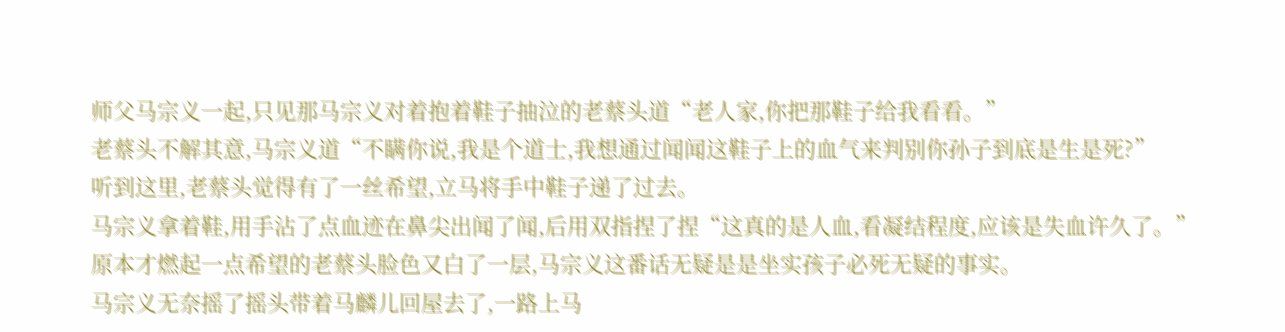师父马宗义一起,只见那马宗义对着抱着鞋子抽泣的老蔡头道“老人家,你把那鞋子给我看看。”
老蔡头不解其意,马宗义道“不瞒你说,我是个道士,我想通过闻闻这鞋子上的血气来判别你孙子到底是生是死?”
听到这里,老蔡头觉得有了一丝希望,立马将手中鞋子递了过去。
马宗义拿着鞋,用手沾了点血迹在鼻尖出闻了闻,后用双指捏了捏“这真的是人血,看凝结程度,应该是失血许久了。”
原本才燃起一点希望的老蔡头脸色又白了一层,马宗义这番话无疑是是坐实孩子必死无疑的事实。
马宗义无奈摇了摇头带着马麟儿回屋去了,一路上马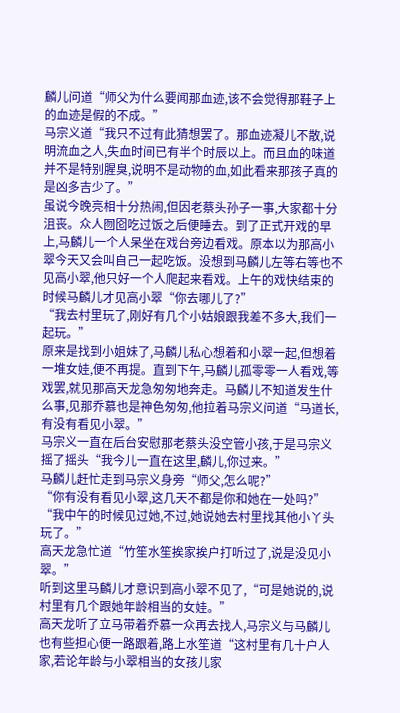麟儿问道“师父为什么要闻那血迹,该不会觉得那鞋子上的血迹是假的不成。”
马宗义道“我只不过有此猜想罢了。那血迹凝儿不散,说明流血之人,失血时间已有半个时辰以上。而且血的味道并不是特别腥臭,说明不是动物的血,如此看来那孩子真的是凶多吉少了。”
虽说今晚亮相十分热闹,但因老蔡头孙子一事,大家都十分沮丧。众人囫囵吃过饭之后便睡去。到了正式开戏的早上,马麟儿一个人呆坐在戏台旁边看戏。原本以为那高小翠今天又会叫自己一起吃饭。没想到马麟儿左等右等也不见高小翠,他只好一个人爬起来看戏。上午的戏快结束的时候马麟儿才见高小翠“你去哪儿了?”
“我去村里玩了,刚好有几个小姑娘跟我差不多大,我们一起玩。”
原来是找到小姐妹了,马麟儿私心想着和小翠一起,但想着一堆女娃,便不再提。直到下午,马麟儿孤零零一人看戏,等戏罢,就见那高天龙急匆匆地奔走。马麟儿不知道发生什么事,见那乔慕也是神色匆匆,他拉着马宗义问道“马道长,有没有看见小翠。”
马宗义一直在后台安慰那老蔡头没空管小孩,于是马宗义摇了摇头“我今儿一直在这里,麟儿,你过来。”
马麟儿赶忙走到马宗义身旁“师父,怎么呢?”
“你有没有看见小翠,这几天不都是你和她在一处吗?”
“我中午的时候见过她,不过,她说她去村里找其他小丫头玩了。”
高天龙急忙道“竹笙水笙挨家挨户打听过了,说是没见小翠。”
听到这里马麟儿才意识到高小翠不见了,“可是她说的,说村里有几个跟她年龄相当的女娃。”
高天龙听了立马带着乔慕一众再去找人,马宗义与马麟儿也有些担心便一路跟着,路上水笙道“这村里有几十户人家,若论年龄与小翠相当的女孩儿家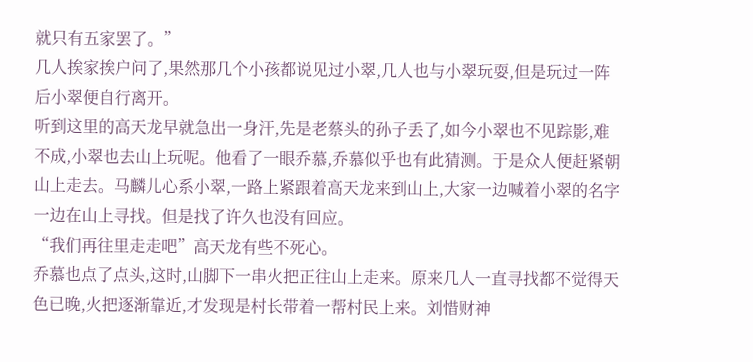就只有五家罢了。”
几人挨家挨户问了,果然那几个小孩都说见过小翠,几人也与小翠玩耍,但是玩过一阵后小翠便自行离开。
听到这里的高天龙早就急出一身汗,先是老蔡头的孙子丢了,如今小翠也不见踪影,难不成,小翠也去山上玩呢。他看了一眼乔慕,乔慕似乎也有此猜测。于是众人便赶紧朝山上走去。马麟儿心系小翠,一路上紧跟着高天龙来到山上,大家一边喊着小翠的名字一边在山上寻找。但是找了许久也没有回应。
“我们再往里走走吧”高天龙有些不死心。
乔慕也点了点头,这时,山脚下一串火把正往山上走来。原来几人一直寻找都不觉得天色已晚,火把逐渐靠近,才发现是村长带着一帮村民上来。刘惜财神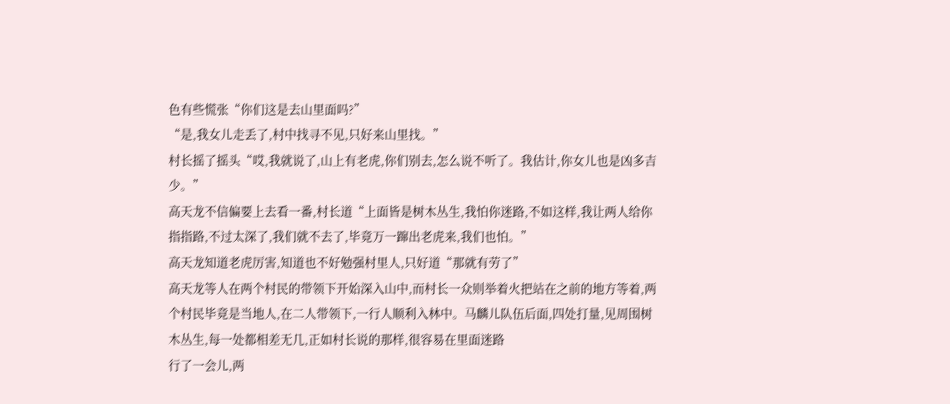色有些慌张“你们这是去山里面吗?”
“是,我女儿走丢了,村中找寻不见,只好来山里找。”
村长摇了摇头“哎,我就说了,山上有老虎,你们别去,怎么说不听了。我估计,你女儿也是凶多吉少。”
高天龙不信偏要上去看一番,村长道“上面皆是树木丛生,我怕你迷路,不如这样,我让两人给你指指路,不过太深了,我们就不去了,毕竟万一蹿出老虎来,我们也怕。”
高天龙知道老虎厉害,知道也不好勉强村里人,只好道“那就有劳了”
高天龙等人在两个村民的带领下开始深入山中,而村长一众则举着火把站在之前的地方等着,两个村民毕竟是当地人,在二人带领下,一行人顺利入林中。马麟儿队伍后面,四处打量,见周围树木丛生,每一处都相差无几,正如村长说的那样,很容易在里面迷路
行了一会儿,两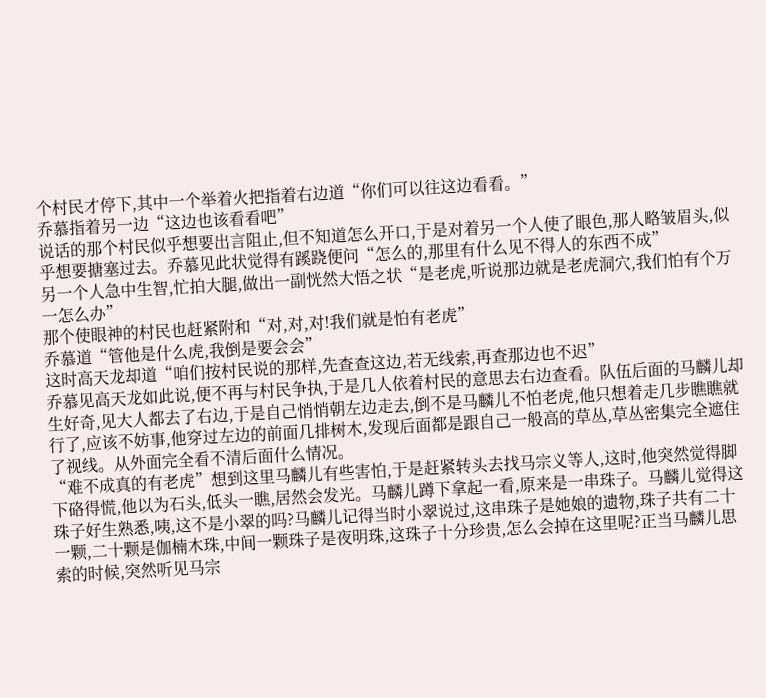个村民才停下,其中一个举着火把指着右边道“你们可以往这边看看。”
乔慕指着另一边“这边也该看看吧”
说话的那个村民似乎想要出言阻止,但不知道怎么开口,于是对着另一个人使了眼色,那人略皱眉头,似乎想要搪塞过去。乔慕见此状觉得有蹊跷便问“怎么的,那里有什么见不得人的东西不成”
另一个人急中生智,忙拍大腿,做出一副恍然大悟之状“是老虎,听说那边就是老虎洞穴,我们怕有个万一怎么办”
那个使眼神的村民也赶紧附和“对,对,对!我们就是怕有老虎”
乔慕道“管他是什么虎,我倒是要会会”
这时高天龙却道“咱们按村民说的那样,先查查这边,若无线索,再查那边也不迟”
乔慕见高天龙如此说,便不再与村民争执,于是几人依着村民的意思去右边查看。队伍后面的马麟儿却生好奇,见大人都去了右边,于是自己悄悄朝左边走去,倒不是马麟儿不怕老虎,他只想着走几步瞧瞧就行了,应该不妨事,他穿过左边的前面几排树木,发现后面都是跟自己一般高的草丛,草丛密集完全遮住了视线。从外面完全看不清后面什么情况。
“难不成真的有老虎”想到这里马麟儿有些害怕,于是赶紧转头去找马宗义等人,这时,他突然觉得脚下硌得慌,他以为石头,低头一瞧,居然会发光。马麟儿蹲下拿起一看,原来是一串珠子。马麟儿觉得这珠子好生熟悉,咦,这不是小翠的吗?马麟儿记得当时小翠说过,这串珠子是她娘的遗物,珠子共有二十一颗,二十颗是伽楠木珠,中间一颗珠子是夜明珠,这珠子十分珍贵,怎么会掉在这里呢?正当马麟儿思索的时候,突然听见马宗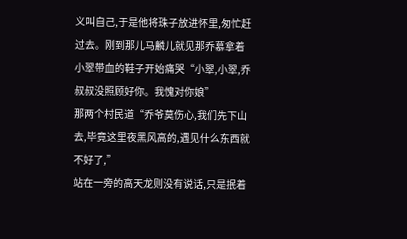义叫自己,于是他将珠子放进怀里,匆忙赶过去。刚到那儿马麟儿就见那乔慕拿着小翠带血的鞋子开始痛哭“小翠,小翠,乔叔叔没照顾好你。我愧对你娘”
那两个村民道“乔爷莫伤心,我们先下山去,毕竟这里夜黑风高的,遇见什么东西就不好了,”
站在一旁的高天龙则没有说话,只是抿着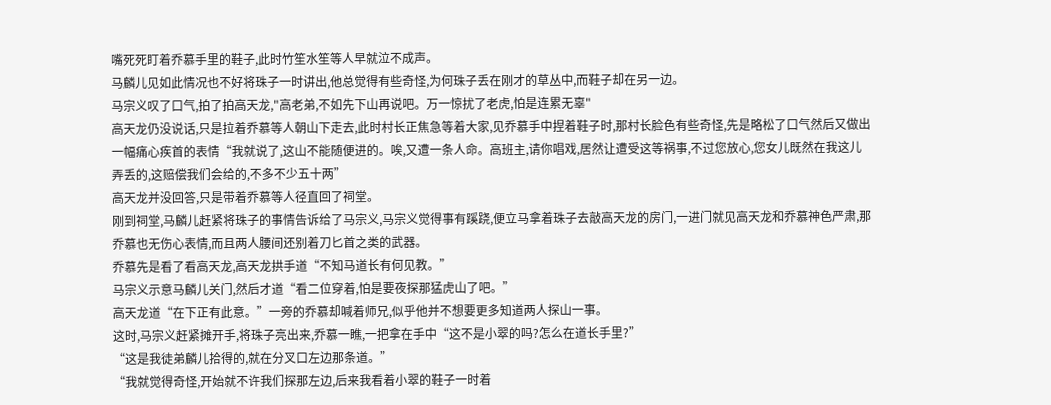嘴死死盯着乔慕手里的鞋子,此时竹笙水笙等人早就泣不成声。
马麟儿见如此情况也不好将珠子一时讲出,他总觉得有些奇怪,为何珠子丢在刚才的草丛中,而鞋子却在另一边。
马宗义叹了口气,拍了拍高天龙,"高老弟,不如先下山再说吧。万一惊扰了老虎,怕是连累无辜"
高天龙仍没说话,只是拉着乔慕等人朝山下走去,此时村长正焦急等着大家,见乔慕手中捏着鞋子时,那村长脸色有些奇怪,先是略松了口气然后又做出一幅痛心疾首的表情“我就说了,这山不能随便进的。唉,又遭一条人命。高班主,请你唱戏,居然让遭受这等祸事,不过您放心,您女儿既然在我这儿弄丢的,这赔偿我们会给的,不多不少五十两”
高天龙并没回答,只是带着乔慕等人径直回了祠堂。
刚到祠堂,马麟儿赶紧将珠子的事情告诉给了马宗义,马宗义觉得事有蹊跷,便立马拿着珠子去敲高天龙的房门,一进门就见高天龙和乔慕神色严肃,那乔慕也无伤心表情,而且两人腰间还别着刀匕首之类的武器。
乔慕先是看了看高天龙,高天龙拱手道“不知马道长有何见教。”
马宗义示意马麟儿关门,然后才道“看二位穿着,怕是要夜探那猛虎山了吧。”
高天龙道“在下正有此意。”一旁的乔慕却喊着师兄,似乎他并不想要更多知道两人探山一事。
这时,马宗义赶紧摊开手,将珠子亮出来,乔慕一瞧,一把拿在手中“这不是小翠的吗?怎么在道长手里?”
“这是我徒弟麟儿拾得的,就在分叉口左边那条道。”
“我就觉得奇怪,开始就不许我们探那左边,后来我看着小翠的鞋子一时着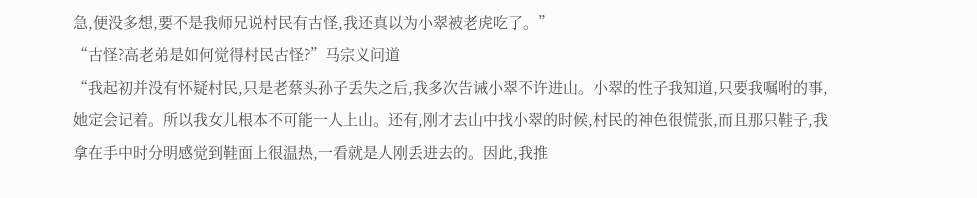急,便没多想,要不是我师兄说村民有古怪,我还真以为小翠被老虎吃了。”
“古怪?高老弟是如何觉得村民古怪?”马宗义问道
“我起初并没有怀疑村民,只是老蔡头孙子丢失之后,我多次告诫小翠不许进山。小翠的性子我知道,只要我嘱咐的事,她定会记着。所以我女儿根本不可能一人上山。还有,刚才去山中找小翠的时候,村民的神色很慌张,而且那只鞋子,我拿在手中时分明感觉到鞋面上很温热,一看就是人刚丢进去的。因此,我推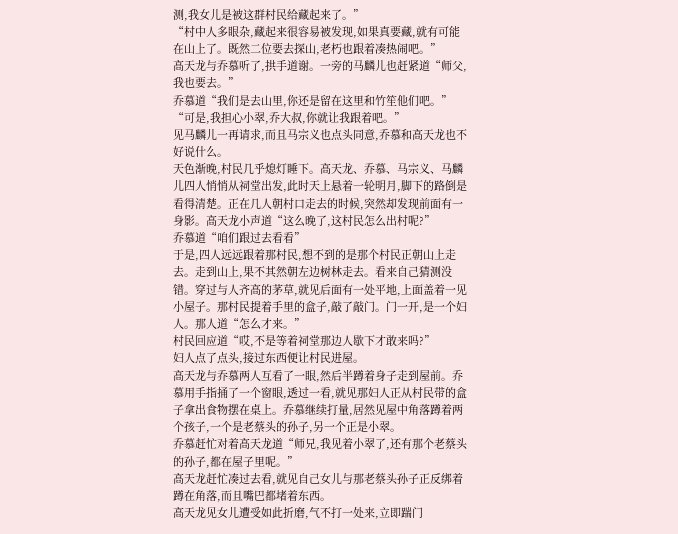测,我女儿是被这群村民给藏起来了。”
“村中人多眼杂,藏起来很容易被发现,如果真要藏,就有可能在山上了。既然二位要去探山,老朽也跟着凑热闹吧。”
高天龙与乔慕听了,拱手道谢。一旁的马麟儿也赶紧道“师父,我也要去。”
乔慕道“我们是去山里,你还是留在这里和竹笙他们吧。”
“可是,我担心小翠,乔大叔,你就让我跟着吧。”
见马麟儿一再请求,而且马宗义也点头同意,乔慕和高天龙也不好说什么。
天色渐晚,村民几乎熄灯睡下。高天龙、乔慕、马宗义、马麟儿四人悄悄从祠堂出发,此时天上悬着一轮明月,脚下的路倒是看得清楚。正在几人朝村口走去的时候,突然却发现前面有一身影。高天龙小声道“这么晚了,这村民怎么出村呢?”
乔慕道“咱们跟过去看看”
于是,四人远远跟着那村民,想不到的是那个村民正朝山上走去。走到山上,果不其然朝左边树林走去。看来自己猜测没错。穿过与人齐高的茅草,就见后面有一处平地,上面盖着一见小屋子。那村民提着手里的盒子,敲了敲门。门一开,是一个妇人。那人道“怎么才来。”
村民回应道“哎,不是等着祠堂那边人歇下才敢来吗?”
妇人点了点头,接过东西便让村民进屋。
高天龙与乔慕两人互看了一眼,然后半蹲着身子走到屋前。乔慕用手指捅了一个窗眼,透过一看,就见那妇人正从村民带的盒子拿出食物摆在桌上。乔慕继续打量,居然见屋中角落蹲着两个孩子,一个是老蔡头的孙子,另一个正是小翠。
乔慕赶忙对着高天龙道“师兄,我见着小翠了,还有那个老蔡头的孙子,都在屋子里呢。”
高天龙赶忙凑过去看,就见自己女儿与那老蔡头孙子正反绑着蹲在角落,而且嘴巴都堵着东西。
高天龙见女儿遭受如此折磨,气不打一处来,立即踹门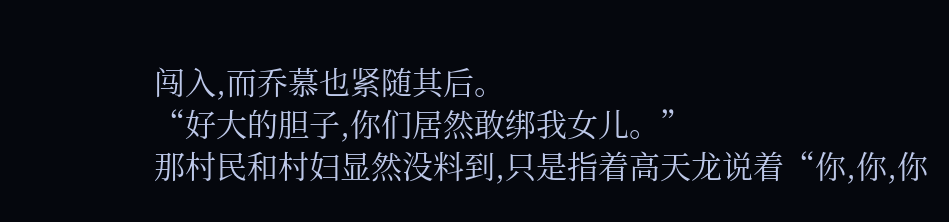闯入,而乔慕也紧随其后。
“好大的胆子,你们居然敢绑我女儿。”
那村民和村妇显然没料到,只是指着高天龙说着“你,你,你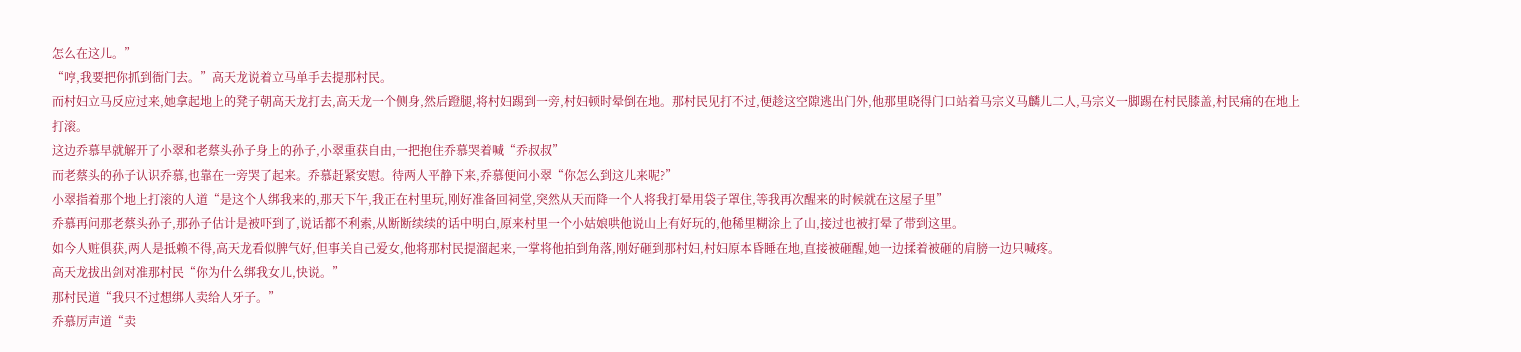怎么在这儿。”
“哼,我要把你抓到衙门去。”高天龙说着立马单手去提那村民。
而村妇立马反应过来,她拿起地上的凳子朝高天龙打去,高天龙一个侧身,然后蹬腿,将村妇踢到一旁,村妇顿时晕倒在地。那村民见打不过,便趁这空隙逃出门外,他那里晓得门口站着马宗义马麟儿二人,马宗义一脚踢在村民膝盖,村民痛的在地上打滚。
这边乔慕早就解开了小翠和老蔡头孙子身上的孙子,小翠重获自由,一把抱住乔慕哭着喊“乔叔叔”
而老蔡头的孙子认识乔慕,也靠在一旁哭了起来。乔慕赶紧安慰。待两人平静下来,乔慕便问小翠“你怎么到这儿来呢?”
小翠指着那个地上打滚的人道“是这个人绑我来的,那天下午,我正在村里玩,刚好准备回祠堂,突然从天而降一个人将我打晕用袋子罩住,等我再次醒来的时候就在这屋子里”
乔慕再问那老蔡头孙子,那孙子估计是被吓到了,说话都不利索,从断断续续的话中明白,原来村里一个小姑娘哄他说山上有好玩的,他稀里糊涂上了山,接过也被打晕了带到这里。
如今人赃俱获,两人是抵赖不得,高天龙看似脾气好,但事关自己爱女,他将那村民提溜起来,一掌将他拍到角落,刚好砸到那村妇,村妇原本昏睡在地,直接被砸醒,她一边揉着被砸的肩膀一边只喊疼。
高天龙拔出剑对准那村民“你为什么绑我女儿,快说。”
那村民道“我只不过想绑人卖给人牙子。”
乔慕厉声道“卖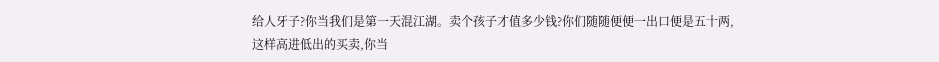给人牙子?你当我们是第一天混江湖。卖个孩子才值多少钱?你们随随便便一出口便是五十两,这样高进低出的买卖,你当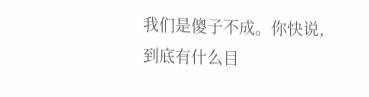我们是傻子不成。你快说,到底有什么目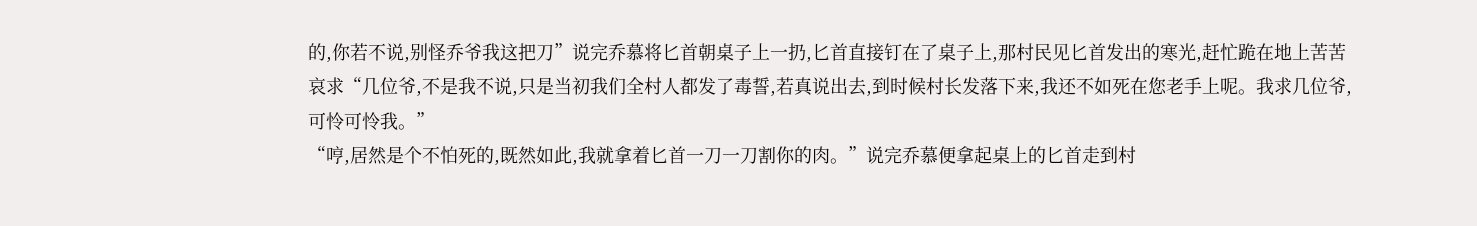的,你若不说,别怪乔爷我这把刀”说完乔慕将匕首朝桌子上一扔,匕首直接钉在了桌子上,那村民见匕首发出的寒光,赶忙跪在地上苦苦哀求“几位爷,不是我不说,只是当初我们全村人都发了毒誓,若真说出去,到时候村长发落下来,我还不如死在您老手上呢。我求几位爷,可怜可怜我。”
“哼,居然是个不怕死的,既然如此,我就拿着匕首一刀一刀割你的肉。”说完乔慕便拿起桌上的匕首走到村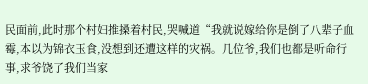民面前,此时那个村妇推搡着村民,哭喊道“我就说嫁给你是倒了八辈子血霉,本以为锦衣玉食,没想到还遭这样的灾祸。几位爷,我们也都是听命行事,求爷饶了我们当家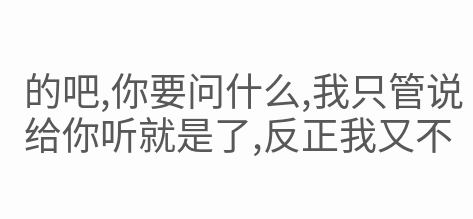的吧,你要问什么,我只管说给你听就是了,反正我又不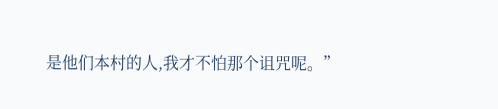是他们本村的人,我才不怕那个诅咒呢。”